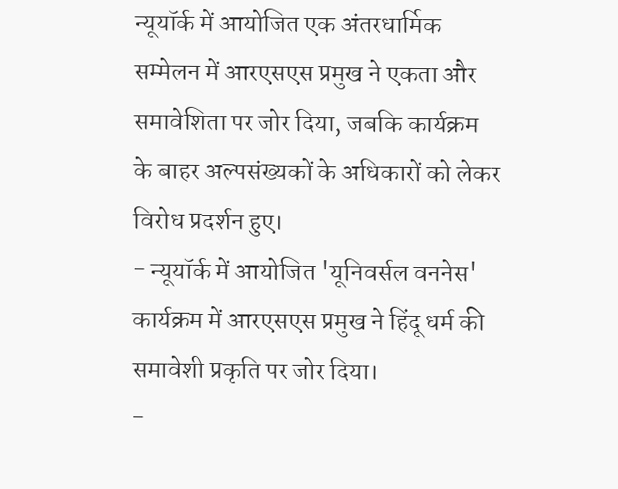न्यूयॉर्क में आयोजित एक अंतरधार्मिक सम्मेलन में आरएसएस प्रमुख ने एकता और समावेशिता पर जोर दिया, जबकि कार्यक्रम के बाहर अल्पसंख्यकों के अधिकारों को लेकर विरोध प्रदर्शन हुए।
- न्यूयॉर्क में आयोजित 'यूनिवर्सल वननेस' कार्यक्रम में आरएसएस प्रमुख ने हिंदू धर्म की समावेशी प्रकृति पर जोर दिया।
-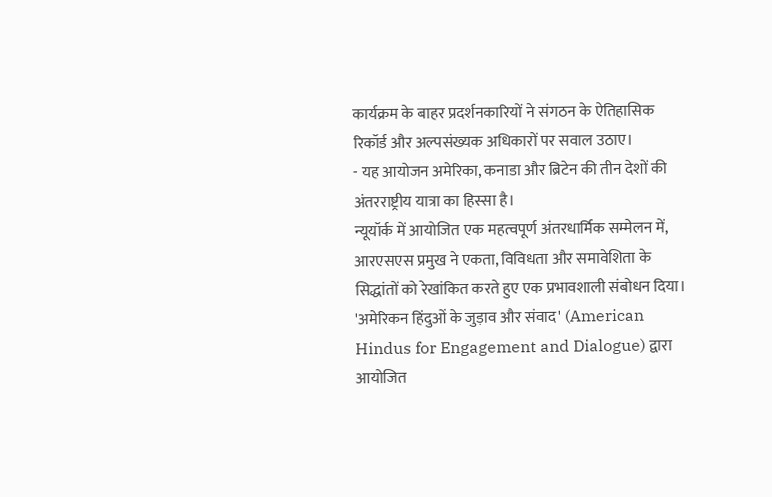कार्यक्रम के बाहर प्रदर्शनकारियों ने संगठन के ऐतिहासिक रिकॉर्ड और अल्पसंख्यक अधिकारों पर सवाल उठाए।
- यह आयोजन अमेरिका, कनाडा और ब्रिटेन की तीन देशों की अंतरराष्ट्रीय यात्रा का हिस्सा है।
न्यूयॉर्क में आयोजित एक महत्वपूर्ण अंतरधार्मिक सम्मेलन में, आरएसएस प्रमुख ने एकता, विविधता और समावेशिता के सिद्धांतों को रेखांकित करते हुए एक प्रभावशाली संबोधन दिया। 'अमेरिकन हिंदुओं के जुड़ाव और संवाद' (American Hindus for Engagement and Dialogue) द्वारा आयोजित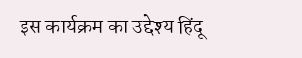इस कार्यक्रम का उद्देश्य हिंदू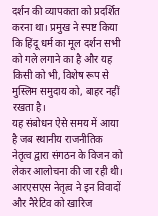दर्शन की व्यापकता को प्रदर्शित करना था। प्रमुख ने स्पष्ट किया कि हिंदू धर्म का मूल दर्शन सभी को गले लगाने का है और यह किसी को भी, विशेष रूप से मुस्लिम समुदाय को, बाहर नहीं रखता है।
यह संबोधन ऐसे समय में आया है जब स्थानीय राजनीतिक नेतृत्व द्वारा संगठन के विजन को लेकर आलोचना की जा रही थी। आरएसएस नेतृत्व ने इन विवादों और नैरेटिव को खारिज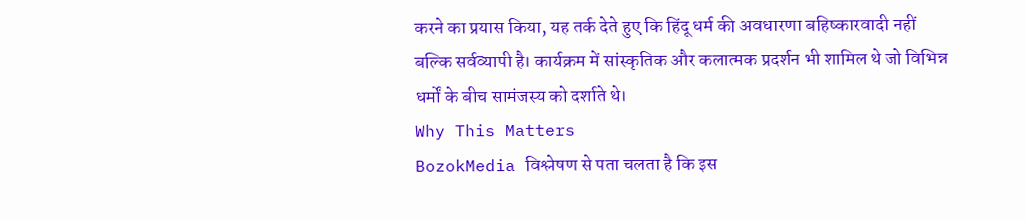करने का प्रयास किया, यह तर्क देते हुए कि हिंदू धर्म की अवधारणा बहिष्कारवादी नहीं बल्कि सर्वव्यापी है। कार्यक्रम में सांस्कृतिक और कलात्मक प्रदर्शन भी शामिल थे जो विभिन्न धर्मों के बीच सामंजस्य को दर्शाते थे।
Why This Matters
BozokMedia विश्लेषण से पता चलता है कि इस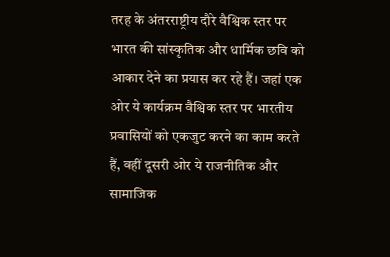तरह के अंतरराष्ट्रीय दौरे वैश्विक स्तर पर भारत की सांस्कृतिक और धार्मिक छवि को आकार देने का प्रयास कर रहे हैं। जहां एक ओर ये कार्यक्रम वैश्विक स्तर पर भारतीय प्रवासियों को एकजुट करने का काम करते हैं, वहीं दूसरी ओर ये राजनीतिक और सामाजिक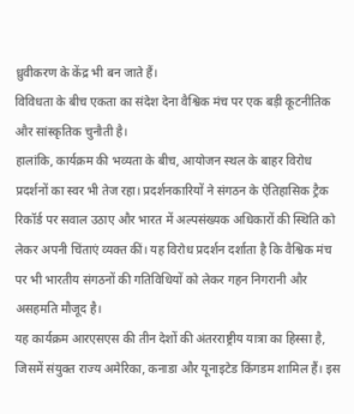ध्रुवीकरण के केंद्र भी बन जाते हैं।
विविधता के बीच एकता का संदेश देना वैश्विक मंच पर एक बड़ी कूटनीतिक और सांस्कृतिक चुनौती है।
हालांकि, कार्यक्रम की भव्यता के बीच, आयोजन स्थल के बाहर विरोध प्रदर्शनों का स्वर भी तेज रहा। प्रदर्शनकारियों ने संगठन के ऐतिहासिक ट्रैक रिकॉर्ड पर सवाल उठाए और भारत में अल्पसंख्यक अधिकारों की स्थिति को लेकर अपनी चिंताएं व्यक्त कीं। यह विरोध प्रदर्शन दर्शाता है कि वैश्विक मंच पर भी भारतीय संगठनों की गतिविधियों को लेकर गहन निगरानी और असहमति मौजूद है।
यह कार्यक्रम आरएसएस की तीन देशों की अंतरराष्ट्रीय यात्रा का हिस्सा है, जिसमें संयुक्त राज्य अमेरिका, कनाडा और यूनाइटेड किंगडम शामिल हैं। इस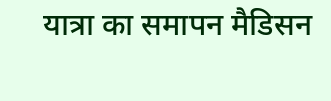यात्रा का समापन मैडिसन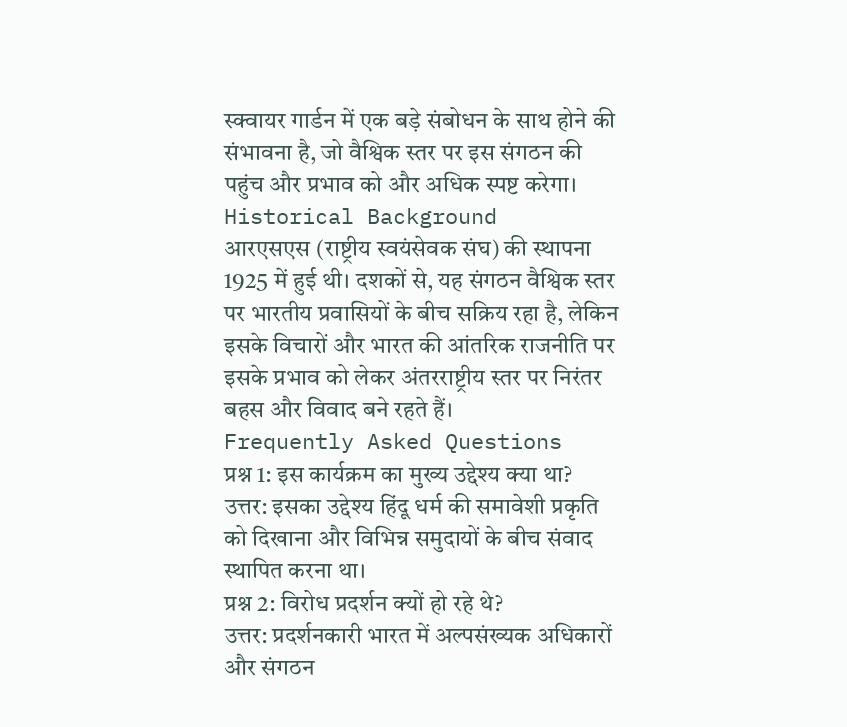स्क्वायर गार्डन में एक बड़े संबोधन के साथ होने की संभावना है, जो वैश्विक स्तर पर इस संगठन की पहुंच और प्रभाव को और अधिक स्पष्ट करेगा।
Historical Background
आरएसएस (राष्ट्रीय स्वयंसेवक संघ) की स्थापना 1925 में हुई थी। दशकों से, यह संगठन वैश्विक स्तर पर भारतीय प्रवासियों के बीच सक्रिय रहा है, लेकिन इसके विचारों और भारत की आंतरिक राजनीति पर इसके प्रभाव को लेकर अंतरराष्ट्रीय स्तर पर निरंतर बहस और विवाद बने रहते हैं।
Frequently Asked Questions
प्रश्न 1: इस कार्यक्रम का मुख्य उद्देश्य क्या था?
उत्तर: इसका उद्देश्य हिंदू धर्म की समावेशी प्रकृति को दिखाना और विभिन्न समुदायों के बीच संवाद स्थापित करना था।
प्रश्न 2: विरोध प्रदर्शन क्यों हो रहे थे?
उत्तर: प्रदर्शनकारी भारत में अल्पसंख्यक अधिकारों और संगठन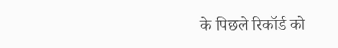के पिछले रिकॉर्ड को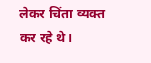लेकर चिंता व्यक्त कर रहे थे।